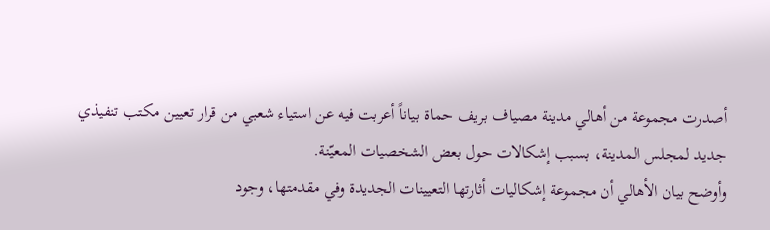أصدرت مجموعة من أهالي مدينة مصياف بريف حماة بياناً أعربت فيه عن استياء شعبي من قرار تعيين مكتب تنفيذي جديد لمجلس المدينة، بسبب إشكالات حول بعض الشخصيات المعيّنة.
وأوضح بيان الأهالي أن مجموعة إشكاليات أثارتها التعيينات الجديدة وفي مقدمتها، وجود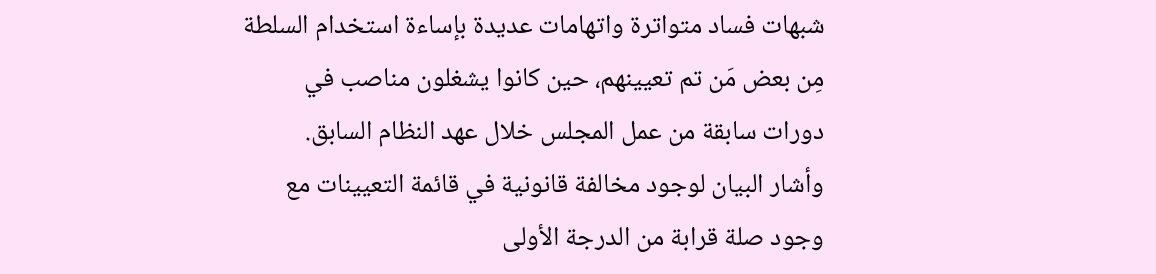شبهات فساد متواترة واتهامات عديدة بإساءة استخدام السلطة مِن بعض مَن تم تعيينهم، حين كانوا يشغلون مناصب في دورات سابقة من عمل المجلس خلال عهد النظام السابق.
وأشار البيان لوجود مخالفة قانونية في قائمة التعيينات مع وجود صلة قرابة من الدرجة الأولى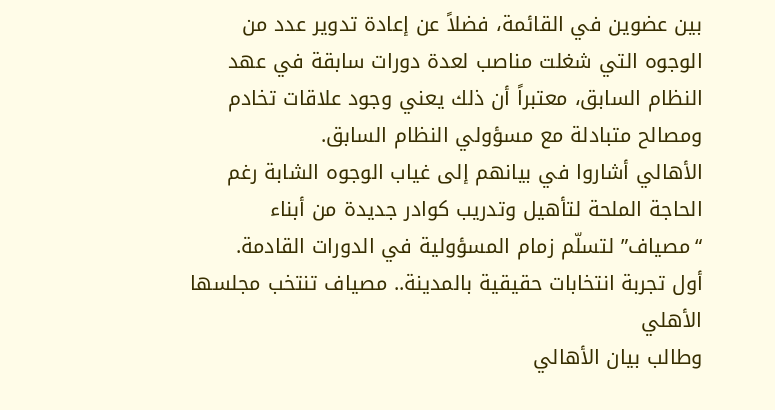بين عضوين في القائمة، فضلاً عن إعادة تدوير عدد من الوجوه التي شغلت مناصب لعدة دورات سابقة في عهد النظام السابق، معتبراً أن ذلك يعني وجود علاقات تخادم ومصالح متبادلة مع مسؤولي النظام السابق.
الأهالي أشاروا في بيانهم إلى غياب الوجوه الشابة رغم الحاجة الملحة لتأهيل وتدريب كوادر جديدة من أبناء “مصياف” لتسلّم زمام المسؤولية في الدورات القادمة.
أول تجربة انتخابات حقيقية بالمدينة.. مصياف تنتخب مجلسها الأهلي
وطالب بيان الأهالي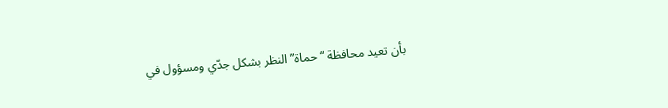بأن تعيد محافظة “حماة” النظر بشكل جدّي ومسؤول في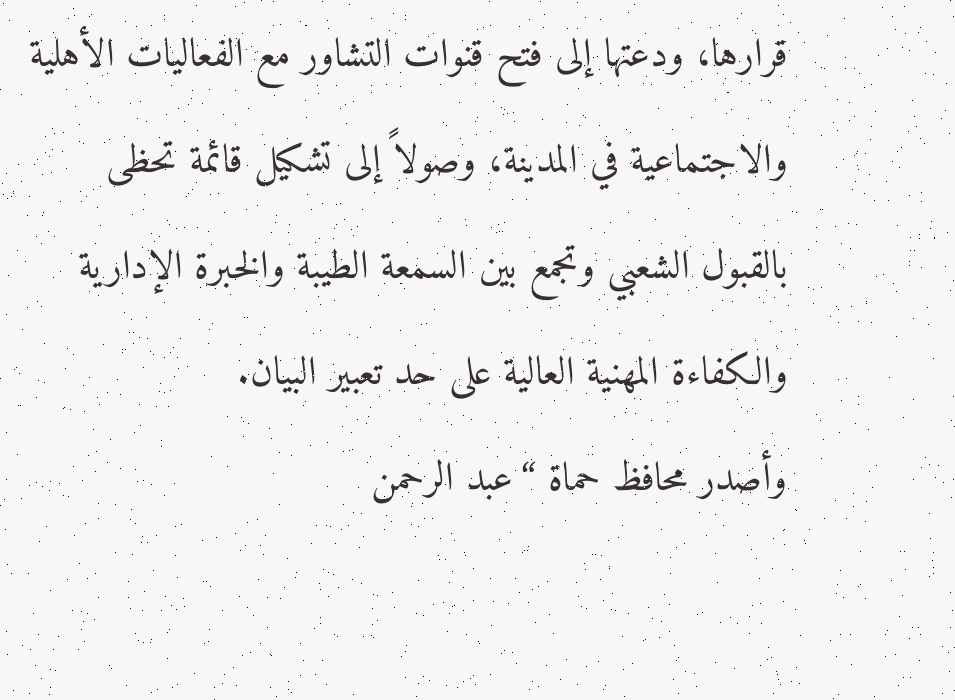قرارها، ودعتها إلى فتح قنوات التشاور مع الفعاليات الأهلية والاجتماعية في المدينة، وصولاً إلى تشكيل قائمة تحظى بالقبول الشعبي وتجمع بين السمعة الطيبة والخبرة الإدارية والكفاءة المهنية العالية على حد تعبير البيان.
وأصدر محافظ حماة “عبد الرحمن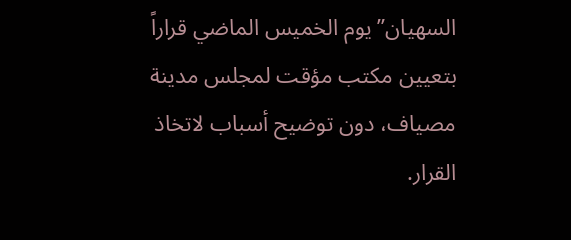السهيان” يوم الخميس الماضي قراراً بتعيين مكتب مؤقت لمجلس مدينة مصياف، دون توضيح أسباب لاتخاذ القرار.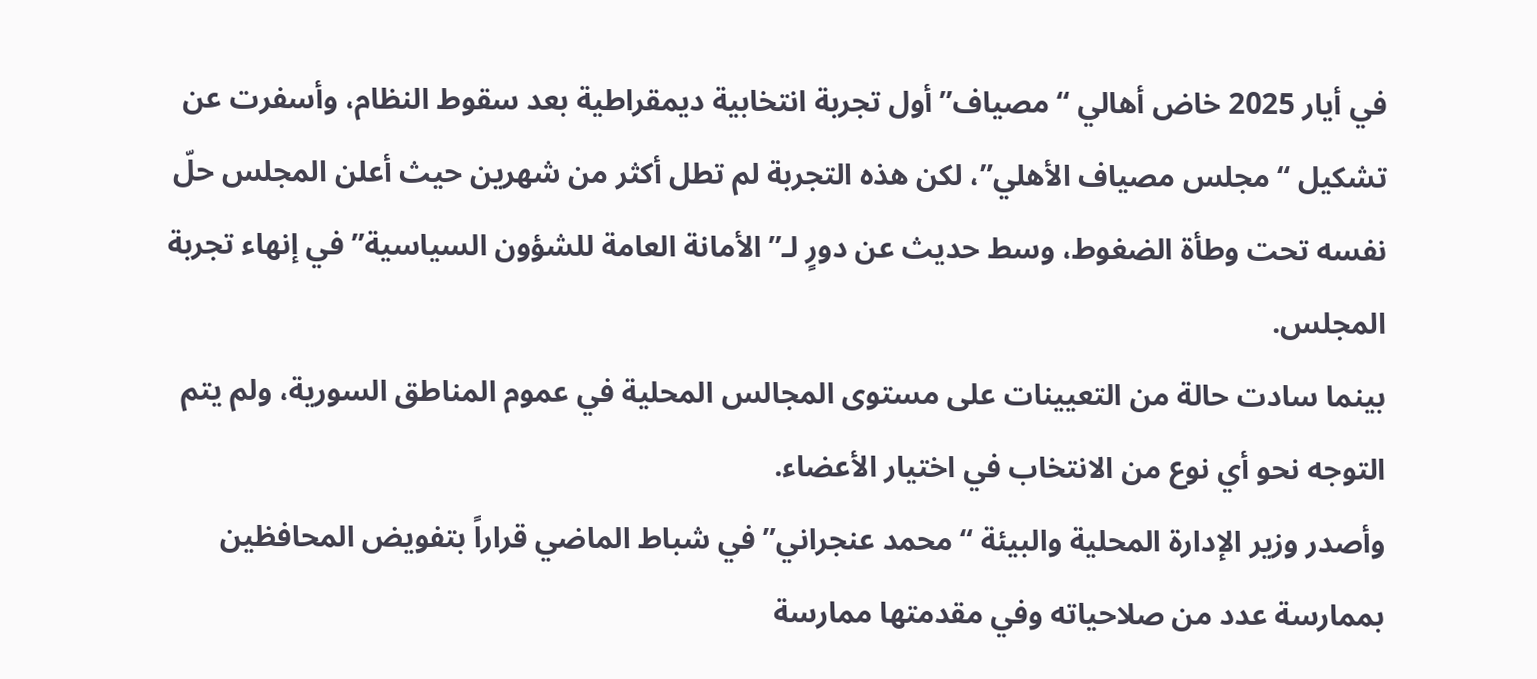في أيار 2025 خاض أهالي “مصياف” أول تجربة انتخابية ديمقراطية بعد سقوط النظام، وأسفرت عن تشكيل “مجلس مصياف الأهلي”، لكن هذه التجربة لم تطل أكثر من شهرين حيث أعلن المجلس حلّ نفسه تحت وطأة الضغوط، وسط حديث عن دورٍ لـ”الأمانة العامة للشؤون السياسية” في إنهاء تجربة المجلس.
بينما سادت حالة من التعيينات على مستوى المجالس المحلية في عموم المناطق السورية، ولم يتم التوجه نحو أي نوع من الانتخاب في اختيار الأعضاء.
وأصدر وزير الإدارة المحلية والبيئة “محمد عنجراني” في شباط الماضي قراراً بتفويض المحافظين بممارسة عدد من صلاحياته وفي مقدمتها ممارسة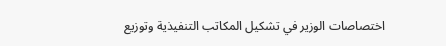اختصاصات الوزير في تشكيل المكاتب التنفيذية وتوزيع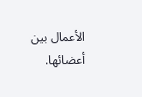الأعمال بين أعضائها.